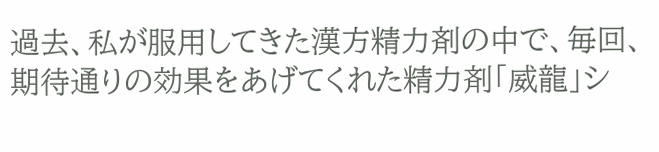過去、私が服用してきた漢方精力剤の中で、毎回、期待通りの効果をあげてくれた精力剤「威龍」シ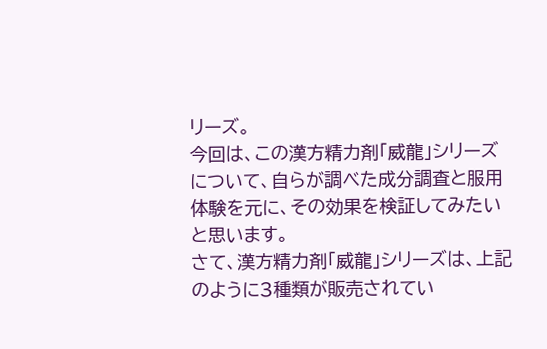リーズ。
今回は、この漢方精力剤「威龍」シリーズについて、自らが調べた成分調査と服用体験を元に、その効果を検証してみたいと思います。
さて、漢方精力剤「威龍」シリーズは、上記のように3種類が販売されてい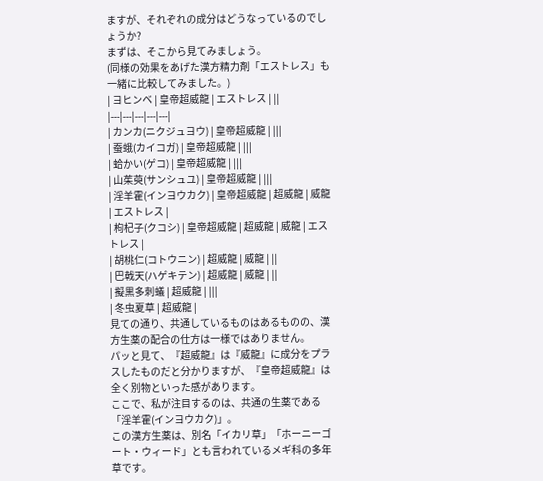ますが、それぞれの成分はどうなっているのでしょうか?
まずは、そこから見てみましょう。
(同様の効果をあげた漢方精力剤「エストレス」も一緒に比較してみました。)
| ヨヒンベ | 皇帝超威龍 | エストレス | ||
|---|---|---|---|---|
| カンカ(ニクジュヨウ) | 皇帝超威龍 | |||
| 蚕蛾(カイコガ) | 皇帝超威龍 | |||
| 蛤かい(ゲコ) | 皇帝超威龍 | |||
| 山茱萸(サンシュユ) | 皇帝超威龍 | |||
| 淫羊霍(インヨウカク) | 皇帝超威龍 | 超威龍 | 威龍 | エストレス |
| 枸杞子(クコシ) | 皇帝超威龍 | 超威龍 | 威龍 | エストレス |
| 胡桃仁(コトウニン) | 超威龍 | 威龍 | ||
| 巴戟天(ハゲキテン) | 超威龍 | 威龍 | ||
| 擬黒多刺蟻 | 超威龍 | |||
| 冬虫夏草 | 超威龍 |
見ての通り、共通しているものはあるものの、漢方生薬の配合の仕方は一様ではありません。
パッと見て、『超威龍』は『威龍』に成分をプラスしたものだと分かりますが、『皇帝超威龍』は全く別物といった感があります。
ここで、私が注目するのは、共通の生薬である「淫羊霍(インヨウカク)」。
この漢方生薬は、別名「イカリ草」「ホーニーゴート・ウィード」とも言われているメギ科の多年草です。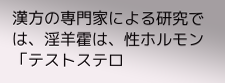漢方の専門家による研究では、淫羊霍は、性ホルモン「テストステロ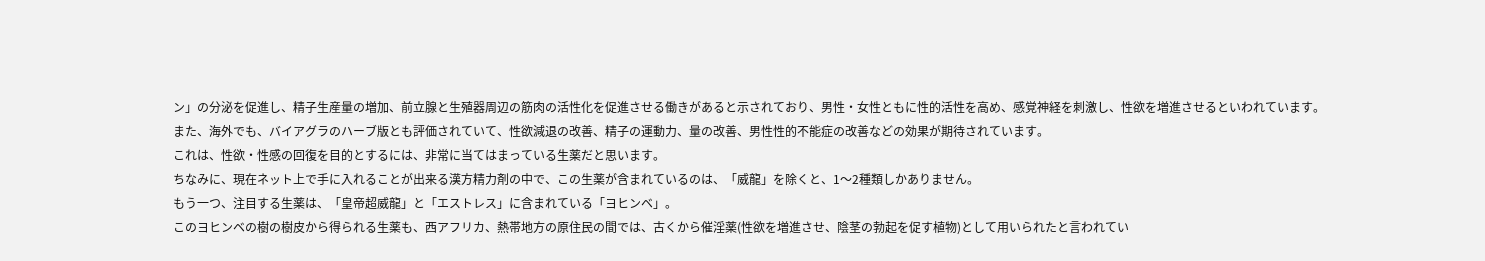ン」の分泌を促進し、精子生産量の増加、前立腺と生殖器周辺の筋肉の活性化を促進させる働きがあると示されており、男性・女性ともに性的活性を高め、感覚神経を刺激し、性欲を増進させるといわれています。
また、海外でも、バイアグラのハーブ版とも評価されていて、性欲減退の改善、精子の運動力、量の改善、男性性的不能症の改善などの効果が期待されています。
これは、性欲・性感の回復を目的とするには、非常に当てはまっている生薬だと思います。
ちなみに、現在ネット上で手に入れることが出来る漢方精力剤の中で、この生薬が含まれているのは、「威龍」を除くと、1〜2種類しかありません。
もう一つ、注目する生薬は、「皇帝超威龍」と「エストレス」に含まれている「ヨヒンベ」。
このヨヒンベの樹の樹皮から得られる生薬も、西アフリカ、熱帯地方の原住民の間では、古くから催淫薬(性欲を増進させ、陰茎の勃起を促す植物)として用いられたと言われてい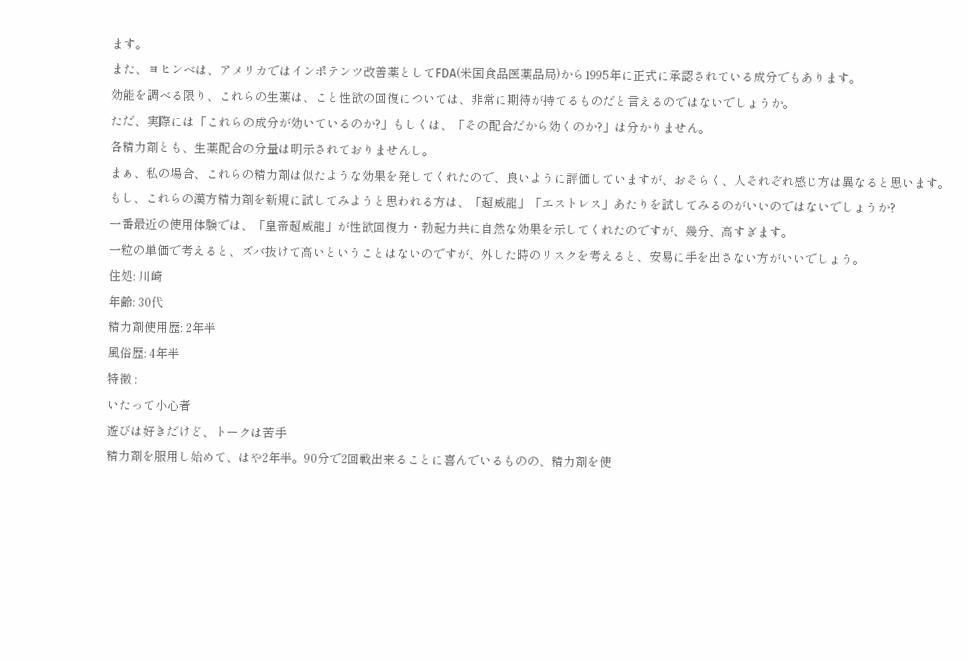ます。
また、ヨヒンベは、アメリカではインポテンツ改善薬としてFDA(米国食品医薬品局)から1995年に正式に承認されている成分でもあります。
効能を調べる限り、これらの生薬は、こと性欲の回復については、非常に期待が持てるものだと言えるのではないでしょうか。
ただ、実際には「これらの成分が効いているのか?」もしくは、「その配合だから効くのか?」は分かりません。
各精力剤とも、生薬配合の分量は明示されておりませんし。
まぁ、私の場合、これらの精力剤は似たような効果を発してくれたので、良いように評価していますが、おそらく、人それぞれ感じ方は異なると思います。
もし、これらの漢方精力剤を新規に試してみようと思われる方は、「超威龍」「エストレス」あたりを試してみるのがいいのではないでしょうか?
一番最近の使用体験では、「皇帝超威龍」が性欲回復力・勃起力共に自然な効果を示してくれたのですが、幾分、高すぎます。
一粒の単価で考えると、ズバ抜けて高いということはないのですが、外した時のリスクを考えると、安易に手を出さない方がいいでしょう。
住処: 川崎
年齢: 30代
精力剤使用歴: 2年半
風俗歴: 4年半
特徴 :
いたって小心者
遊びは好きだけど、トークは苦手
精力剤を服用し始めて、はや2年半。90分で2回戦出来ることに喜んでいるものの、精力剤を使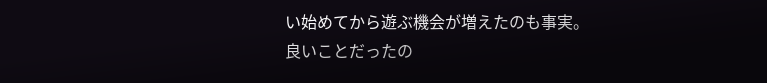い始めてから遊ぶ機会が増えたのも事実。
良いことだったの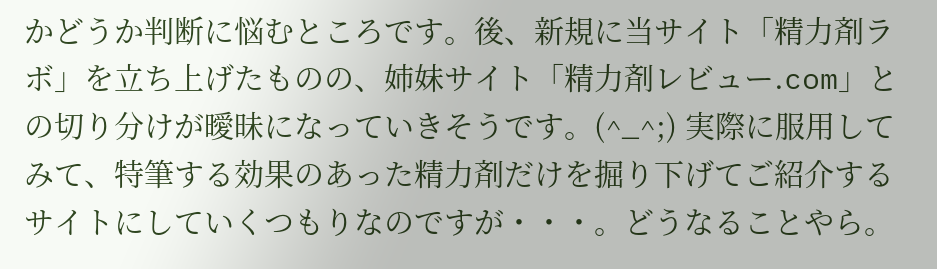かどうか判断に悩むところです。後、新規に当サイト「精力剤ラボ」を立ち上げたものの、姉妹サイト「精力剤レビュー.com」との切り分けが曖昧になっていきそうです。(^_^;) 実際に服用してみて、特筆する効果のあった精力剤だけを掘り下げてご紹介するサイトにしていくつもりなのですが・・・。どうなることやら。